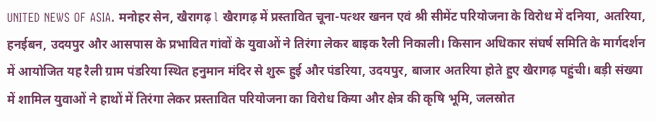UNITED NEWS OF ASIA. मनोहर सेन, खैरागढ़ l खैरागढ़ में प्रस्तावित चूना-पत्थर खनन एवं श्री सीमेंट परियोजना के विरोध में दनिया, अतरिया, हनईबन, उदयपुर और आसपास के प्रभावित गांवों के युवाओं ने तिरंगा लेकर बाइक रैली निकाली। किसान अधिकार संघर्ष समिति के मार्गदर्शन में आयोजित यह रैली ग्राम पंडरिया स्थित हनुमान मंदिर से शुरू हुई और पंडरिया, उदयपुर, बाजार अतरिया होते हुए खैरागढ़ पहुंची। बड़ी संख्या में शामिल युवाओं ने हाथों में तिरंगा लेकर प्रस्तावित परियोजना का विरोध किया और क्षेत्र की कृषि भूमि, जलस्रोत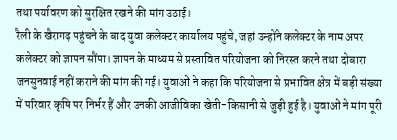तथा पर्यावरण को सुरक्षित रखने की मांग उठाई।
रैली के खैरागढ़ पहुंचने के बाद युवा कलेक्टर कार्यालय पहुंचे, जहां उन्होंने कलेक्टर के नाम अपर कलेक्टर को ज्ञापन सौंपा। ज्ञापन के माध्यम से प्रस्तावित परियोजना को निरस्त करने तथा दोबारा जनसुनवाई नहीं कराने की मांग की गई। युवाओं ने कहा कि परियोजना से प्रभावित क्षेत्र में बड़ी संख्या में परिवार कृषि पर निर्भर हैं और उनकी आजीविका खेती-किसानी से जुड़ी हुई है। युवाओं ने मांग पूरी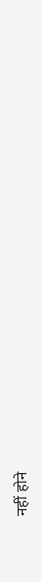नहीं होने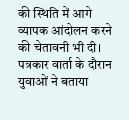की स्थिति में आगे व्यापक आंदोलन करने की चेतावनी भी दी।
पत्रकार वार्ता के दौरान युवाओं ने बताया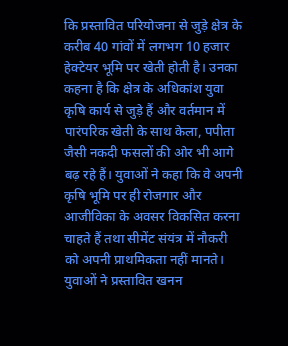कि प्रस्तावित परियोजना से जुड़े क्षेत्र के करीब 40 गांवों में लगभग 10 हजार हेक्टेयर भूमि पर खेती होती है। उनका कहना है कि क्षेत्र के अधिकांश युवा कृषि कार्य से जुड़े हैं और वर्तमान में पारंपरिक खेती के साथ केला, पपीता जैसी नकदी फसलों की ओर भी आगे बढ़ रहे हैं। युवाओं ने कहा कि वे अपनी कृषि भूमि पर ही रोजगार और आजीविका के अवसर विकसित करना चाहते हैं तथा सीमेंट संयंत्र में नौकरी को अपनी प्राथमिकता नहीं मानते।
युवाओं ने प्रस्तावित खनन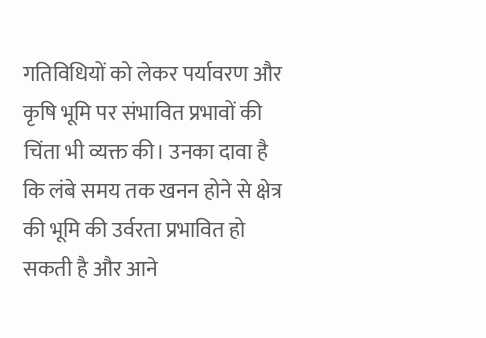गतिविधियों को लेकर पर्यावरण और कृषि भूमि पर संभावित प्रभावों की चिंता भी व्यक्त की। उनका दावा है कि लंबे समय तक खनन होने से क्षेत्र की भूमि की उर्वरता प्रभावित हो सकती है और आने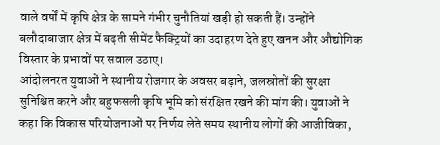वाले वर्षों में कृषि क्षेत्र के सामने गंभीर चुनौतियां खड़ी हो सकती हैं। उन्होंने बलौदाबाजार क्षेत्र में बढ़ती सीमेंट फैक्ट्रियों का उदाहरण देते हुए खनन और औद्योगिक विस्तार के प्रभावों पर सवाल उठाए।
आंदोलनरत युवाओं ने स्थानीय रोजगार के अवसर बढ़ाने, जलस्रोतों की सुरक्षा सुनिश्चित करने और बहुफसली कृषि भूमि को संरक्षित रखने की मांग की। युवाओं ने कहा कि विकास परियोजनाओं पर निर्णय लेते समय स्थानीय लोगों की आजीविका,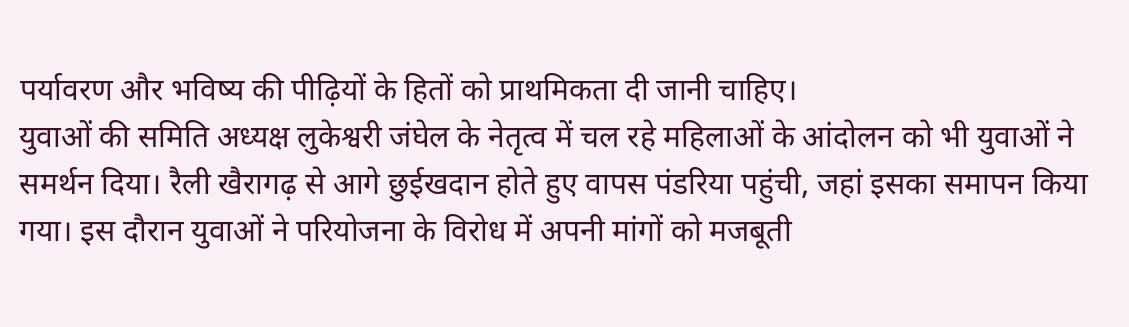पर्यावरण और भविष्य की पीढ़ियों के हितों को प्राथमिकता दी जानी चाहिए।
युवाओं की समिति अध्यक्ष लुकेश्वरी जंघेल के नेतृत्व में चल रहे महिलाओं के आंदोलन को भी युवाओं ने समर्थन दिया। रैली खैरागढ़ से आगे छुईखदान होते हुए वापस पंडरिया पहुंची, जहां इसका समापन किया गया। इस दौरान युवाओं ने परियोजना के विरोध में अपनी मांगों को मजबूती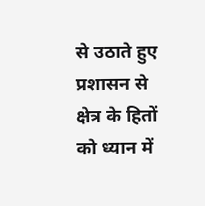से उठाते हुए प्रशासन से क्षेत्र के हितों को ध्यान में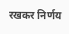रखकर निर्णय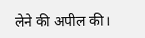लेने की अपील की।